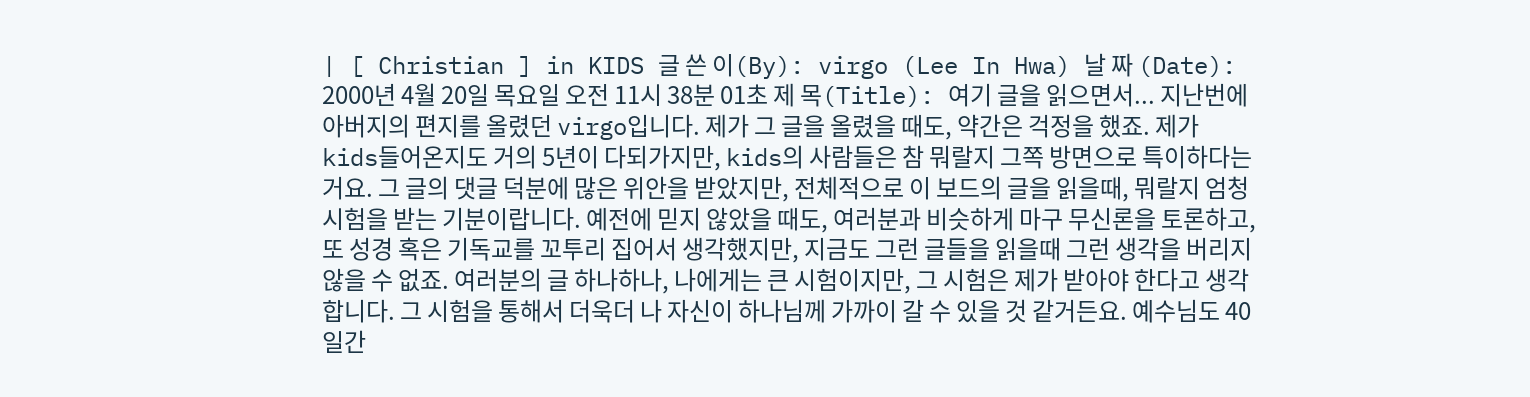| [ Christian ] in KIDS 글 쓴 이(By): virgo (Lee In Hwa) 날 짜 (Date): 2000년 4월 20일 목요일 오전 11시 38분 01초 제 목(Title): 여기 글을 읽으면서... 지난번에 아버지의 편지를 올렸던 virgo입니다. 제가 그 글을 올렸을 때도, 약간은 걱정을 했죠. 제가 kids들어온지도 거의 5년이 다되가지만, kids의 사람들은 참 뭐랄지 그쪽 방면으로 특이하다는 거요. 그 글의 댓글 덕분에 많은 위안을 받았지만, 전체적으로 이 보드의 글을 읽을때, 뭐랄지 엄청 시험을 받는 기분이랍니다. 예전에 믿지 않았을 때도, 여러분과 비슷하게 마구 무신론을 토론하고, 또 성경 혹은 기독교를 꼬투리 집어서 생각했지만, 지금도 그런 글들을 읽을때 그런 생각을 버리지 않을 수 없죠. 여러분의 글 하나하나, 나에게는 큰 시험이지만, 그 시험은 제가 받아야 한다고 생각합니다. 그 시험을 통해서 더욱더 나 자신이 하나님께 가까이 갈 수 있을 것 같거든요. 예수님도 40일간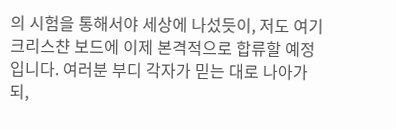의 시험을 통해서야 세상에 나섰듯이, 저도 여기 크리스챤 보드에 이제 본격적으로 합류할 예정입니다. 여러분 부디 각자가 믿는 대로 나아가되,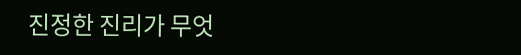진정한 진리가 무엇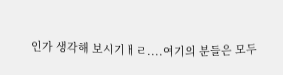인가 생각해 보시기ㅐㄹ....여기의 분들은 모두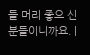들 머리 좋으 신 분들이니까요. |